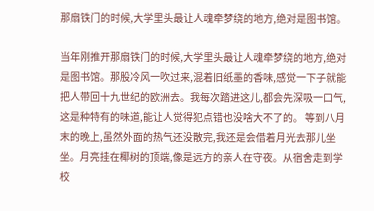那扇铁门的时候,大学里头最让人魂牵梦绕的地方,绝对是图书馆。

当年刚推开那扇铁门的时候,大学里头最让人魂牵梦绕的地方,绝对是图书馆。那股冷风一吹过来,混着旧纸墨的香味,感觉一下子就能把人带回十九世纪的欧洲去。我每次踏进这儿,都会先深吸一口气,这是种特有的味道,能让人觉得犯点错也没啥大不了的。 等到八月末的晚上,虽然外面的热气还没散完,我还是会借着月光去那儿坐坐。月亮挂在椰树的顶端,像是远方的亲人在守夜。从宿舍走到学校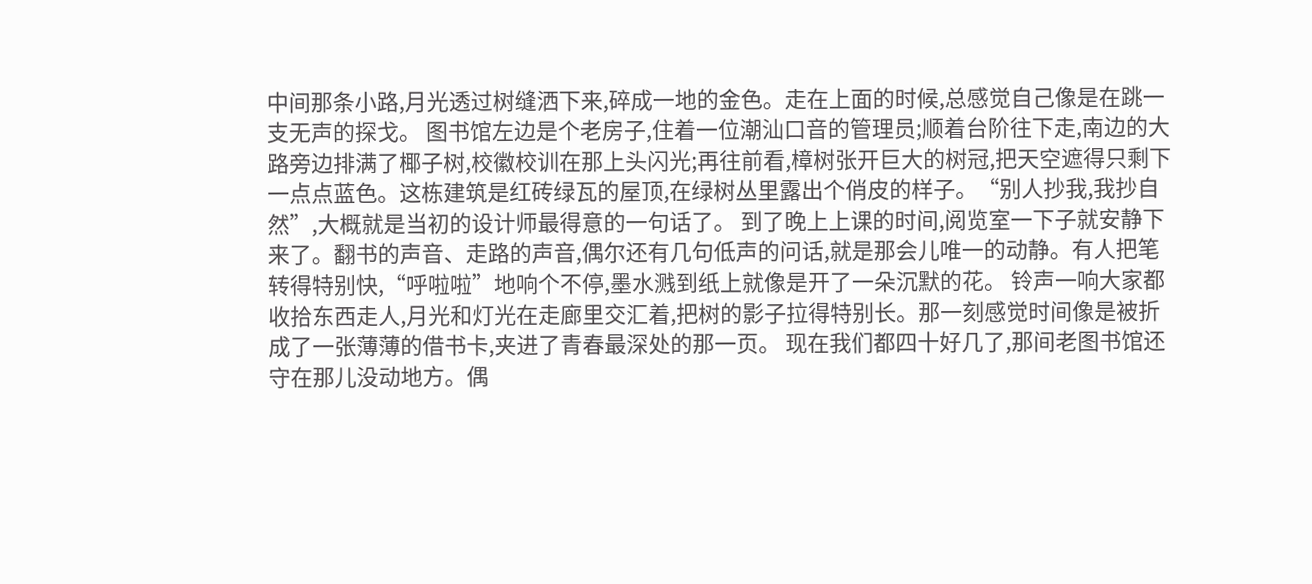中间那条小路,月光透过树缝洒下来,碎成一地的金色。走在上面的时候,总感觉自己像是在跳一支无声的探戈。 图书馆左边是个老房子,住着一位潮汕口音的管理员;顺着台阶往下走,南边的大路旁边排满了椰子树,校徽校训在那上头闪光;再往前看,樟树张开巨大的树冠,把天空遮得只剩下一点点蓝色。这栋建筑是红砖绿瓦的屋顶,在绿树丛里露出个俏皮的样子。“别人抄我,我抄自然”,大概就是当初的设计师最得意的一句话了。 到了晚上上课的时间,阅览室一下子就安静下来了。翻书的声音、走路的声音,偶尔还有几句低声的问话,就是那会儿唯一的动静。有人把笔转得特别快,“呼啦啦”地响个不停,墨水溅到纸上就像是开了一朵沉默的花。 铃声一响大家都收拾东西走人,月光和灯光在走廊里交汇着,把树的影子拉得特别长。那一刻感觉时间像是被折成了一张薄薄的借书卡,夹进了青春最深处的那一页。 现在我们都四十好几了,那间老图书馆还守在那儿没动地方。偶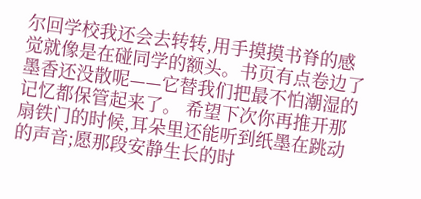尔回学校我还会去转转,用手摸摸书脊的感觉就像是在碰同学的额头。书页有点卷边了墨香还没散呢——它替我们把最不怕潮湿的记忆都保管起来了。 希望下次你再推开那扇铁门的时候,耳朵里还能听到纸墨在跳动的声音;愿那段安静生长的时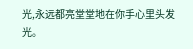光,永远都亮堂堂地在你手心里头发光。